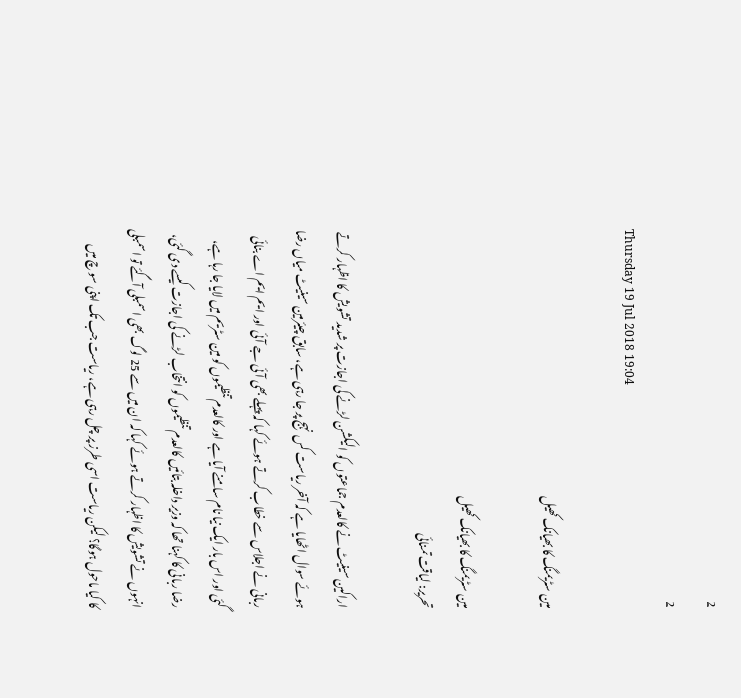2
2
Thursday 19 Jul 2018 19:04

مین سٹریمنگ کا بھیانک کھیل

مین سٹریمنگ کا بھیانک کھیل
تحریر: لیاقت تمنائی

اراکین سینیٹ نے کالعدم جماعتوں کو الیکشن لڑنے کی اجازت پر شدید تشویش کا اظہار کرتے ہوئے سوال اٹھایا ہے کہ آخر ریاست کس نہج پر جا رہی ہے، سابق چیئرمین سینیٹ میاں رضا ربانی نے اجلاس سے خطاب کرتے ہوئے کہا کہ پہلے بھی آئی جے آئی اور ایم ایم اے بنائی گئی اور اس بار ایک نیا نام سامنے آیا ہے اور کالعدم تنظیموں کو مین سٹریم میں لایا جا رہا ہے، رضا ربانی کا کہنا تھا کہ وزیر داخلہ بتائیں کالعدم تنظیموں کو انتخاب لڑنے کی اجازت کیسے دی گئی، انہوں نے تشویش کا اظہار کرتے ہوئے کہا کہ ان میں سے 25 لوگ بھی اسمبلی آگئے تو اسمبلی کا کیا ماحول ہوگا؟ لیکن ریاست اسی طرز پر چل رہی ہے، ریاست جب تک اپنی سو چ میں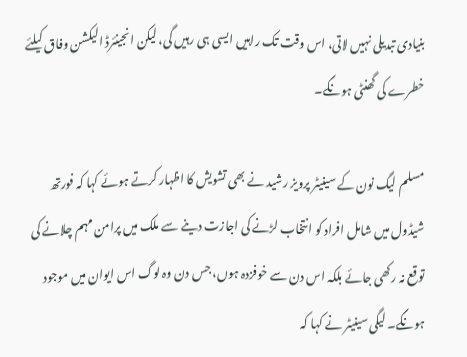بنیادی تبدیلی نہیں لاتی، اس وقت تک راہیں ایسی ہی رہیں گی، لیکن انجینئرڈ الیکشن وفاق کیلئے خطرے کی گھنٹی ہونگے۔

مسلم لیگ نون کے سینیٹر پرویز رشید نے بھی تشویش کا اظہار کرتے ہوئے کہا کہ فورتھ شیڈول میں شامل افراد کو انتخاب لڑنے کی اجازت دینے سے ملک میں پرامن مہم چلانے کی توقع نہ رکھی جائے بلکہ اس دن سے خوفزدہ ہوں، جس دن وہ لوگ اس ایوان میں موجود ہونگے۔ لیگی سینیٹر نے کہا کہ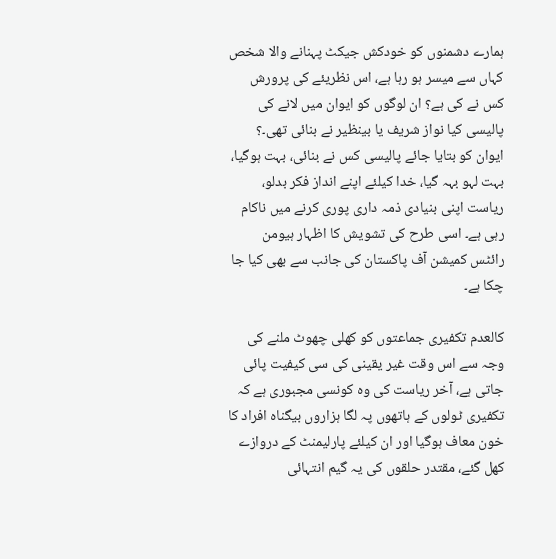ہمارے دشمنوں کو خودکش جیکٹ پہنانے والا شخص کہاں سے میسر ہو رہا ہے، اس نظریئے کی پرورش کس نے کی ہے؟ ان لوگوں کو ایوان میں لانے کی پالیسی کیا نواز شریف یا بینظیر نے بنائی تھی۔؟ ایوان کو بتایا جائے پالیسی کس نے بنائی، بہت ہوگیا، بہت لہو بہہ گیا، خدا کیلئے اپنے انداز فکر بدلو، ریاست اپنی بنیادی ذمہ داری پوری کرنے میں ناکام رہی ہے۔ اسی طرح کی تشویش کا اظہار ہیومن رائٹس کمیشن آف پاکستان کی جانب سے بھی کیا جا چکا ہے۔

کالعدم تکفیری جماعتوں کو کھلی چھوٹ ملنے کی وجہ سے اس وقت غیر یقینی کی سی کیفیت پائی جاتی ہے، آخر ریاست کی وہ کونسی مجبوری ہے کہ تکفیری ٹولوں کے ہاتھوں پہ لگا ہزاروں بیگناہ افراد کا خون معاف ہوگیا اور ان کیلئے پارلیمنٹ کے دروازے کھل گئے، مقتدر حلقوں کی یہ گیم انتہائی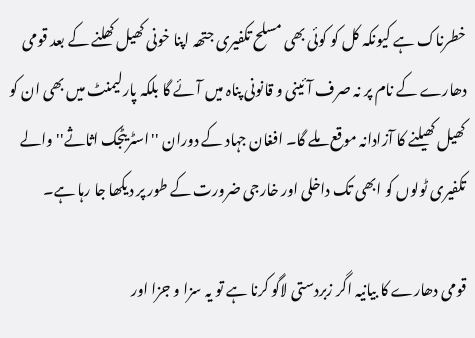خطرناک ہے کیونکہ کل کو کوئی بھی مسلح تکفیری جتھہ اپنا خونی کھیل کھلنے کے بعد قومی دھارے کے نام پر نہ صرف آئینی و قانونی پناہ میں آئے گا بلکہ پارلیمنٹ میں بھی ان کو کھیل کھیلنے کا آزادانہ موقع ملے گا۔ افغان جہاد کے دوران ''اسٹریٹجک اثاثے'' والے تکفیری ٹولوں کو ابھی تک داخلی اور خارجی ضرورت کے طور پر دیکھا جا رہا ہے۔

قومی دھارے کا بیانیہ اگر زبردستی لاگو کرنا ہے تو یہ سزا و جزا اور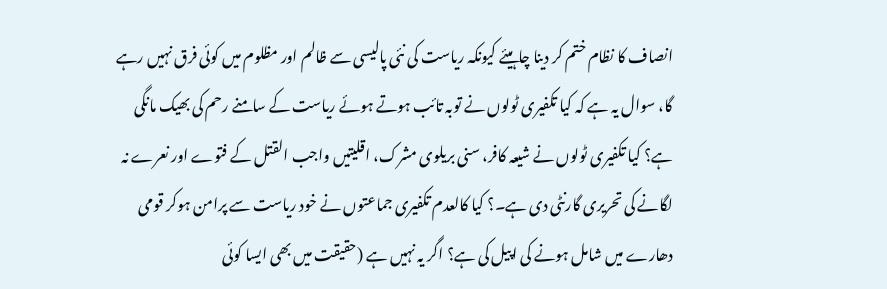انصاف کا نظام ختم کر دینا چاہیئے کیونکہ ریاست کی نئی پالیسی سے ظالم اور مظلوم میں کوئی فرق نہیں رہے گا، سوال یہ ہے کہ کیا تکفیری ٹولوں نے توبہ تائب ہوتے ہوئے ریاست کے سامنے رحم کی بھیک مانگی ہے؟ کیا تکفیری ٹولوں نے شیعہ کافر، سنی بریلوی مشرک، اقلیتیں واجب القتل کے فتوے اور نعرے نہ لگانے کی تحریری گارنٹی دی ہے۔؟ کیا کالعدم تکفیری جماعتوں نے خود ریاست سے پرامن ہوکر قومی دھارے میں شامل ہونے کی اپیل کی ہے؟ اگر یہ نہیں ہے (حقیقت میں بھی ایسا کوئی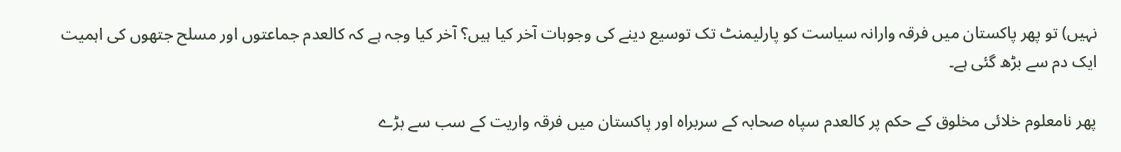نہیں) تو پھر پاکستان میں فرقہ وارانہ سیاست کو پارلیمنٹ تک توسیع دینے کی وجوہات آخر کیا ہیں؟ آخر کیا وجہ ہے کہ کالعدم جماعتوں اور مسلح جتھوں کی اہمیت ایک دم سے بڑھ گئی ہے۔

پھر نامعلوم خلائی مخلوق کے حکم پر کالعدم سپاہ صحابہ کے سربراہ اور پاکستان میں فرقہ واریت کے سب سے بڑے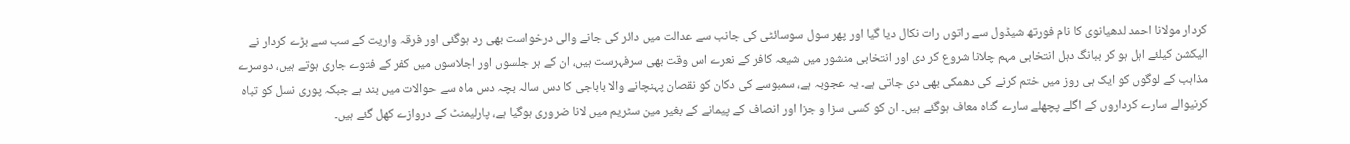کردار مولانا احمد لدھیانوی کا نام فورتھ شیڈول سے راتوں رات نکال دیا گیا اور پھر سول سوسائٹی کی جانب سے عدالت میں دائر کی جانے والی درخواست بھی رد ہوگئی اور فرقہ واریت کے سب سے بڑے کردار نے الیکشن کیلئے اہل ہو کر ببانگ دہل انتخابی مہم چلانا شروع کر دی اور انتخابی منشور میں شیعہ کافر کے نعرے اس وقت بھی سرفہرست ہیں، ان کے ہر جلسوں اور اجلاسوں میں کفر کے فتوے جاری ہوتے ہیں، دوسرے مذاہب کے لوگوں کو ایک ہی روز میں ختم کرنے کی دھمکی بھی دی جاتی ہے۔ یہ عجوبہ ہے، سمبوسے کی دکان کو نقصان پہنچانے والا باباجی کا دس سالہ بچہ دس ماہ سے حوالات میں بند ہے جبکہ پوری نسل کو تباہ کرنیوالے سارے کرداروں کے اگلے پچھلے سارے گناہ معاف ہوگئے ہیں۔ ان کو کسی سزا و جزا اور انصاف کے پیمانے کے بغیر مین سٹریم میں لانا ضروری ہوگیا ہے، پارلیمنٹ کے دروازے کھل گئے ہیں۔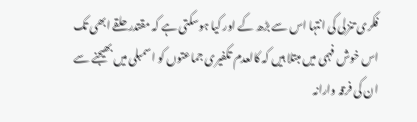فکری تنزلی کی انتہا اس سے بڑھ کے اور کیا ہوسکتی ہے کہ مقتدر حلقے ابھی تک اس خوش فہمی میں مبتلا ہیں کہ کالعدم تکفیری جماعتوں کو اسمبلی میں بھیجنے سے ان کی فرقہ وارانہ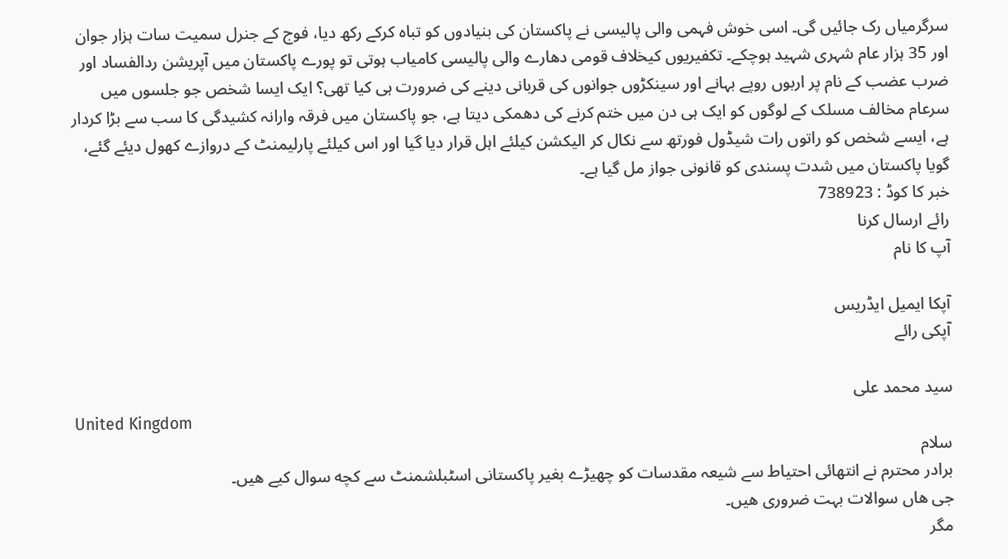سرگرمیاں رک جائیں گی۔ اسی خوش فہمی والی پالیسی نے پاکستان کی بنیادوں کو تباہ کرکے رکھ دیا، فوج کے جنرل سمیت سات ہزار جوان اور 35 ہزار عام شہری شہید ہوچکے۔ تکفیریوں کیخلاف قومی دھارے والی پالیسی کامیاب ہوتی تو پورے پاکستان میں آپریشن ردالفساد اور ضرب عضب کے نام پر اربوں روپے بہانے اور سینکڑوں جوانوں کی قربانی دینے کی ضرورت ہی کیا تھی؟ ایک ایسا شخص جو جلسوں میں سرعام مخالف مسلک کے لوگوں کو ایک ہی دن میں ختم کرنے کی دھمکی دیتا ہے، جو پاکستان میں فرقہ وارانہ کشیدگی کا سب سے بڑا کردار ہے، ایسے شخص کو راتوں رات شیڈول فورتھ سے نکال کر الیکشن کیلئے اہل قرار دیا گیا اور اس کیلئے پارلیمنٹ کے دروازے کھول دیئے گئے، گویا پاکستان میں شدت پسندی کو قانونی جواز مل گیا ہے۔
خبر کا کوڈ : 738923
رائے ارسال کرنا
آپ کا نام

آپکا ایمیل ایڈریس
آپکی رائے

سید محمد علی
United Kingdom
سلام
برادر محترم نے انتهائی احتیاط سے شیعہ مقدسات کو چهیڑے بغیر پاکستانی اسٹبلشمنٹ سے کچه سوال کیے هیں۔
جی هاں سوالات بہت ضروری هیں۔
مگر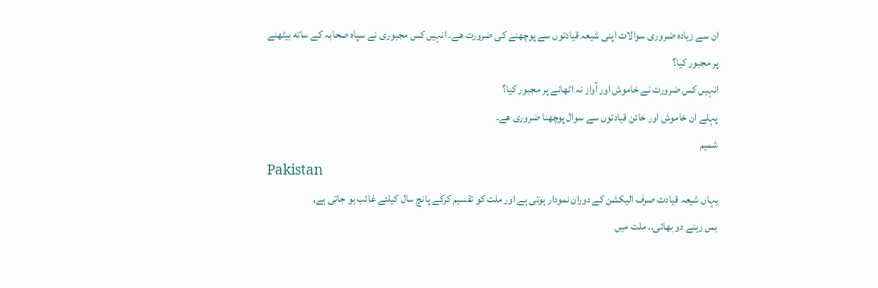ان سے زیادہ ضروری سوالات اپنی شیعہ قیادتوں سے پوچهنے کی ضرورت هے. انہیں کس مجبوری نے سپاہ صحابہ کے ساته بیٹهنے پر مجبور کیا؟
انہیں کس ضرورت نے خاموش اور آواز نہ اٹهانے پر مجبور کیا؟
پہلے ان خاموش اور خائن قیادتوں سے سوال پوچهنا ضروری هے۔
شمیم
Pakistan
یہاں شیعہ قیادت صرف الیکشن کے دوران نمودار ہوتی ہے اور ملت کو تقسیم کرکے پانچ سال کیلئے غائب ہو جاتی ہے,
بس رہنے دو بھائی.. ملت میں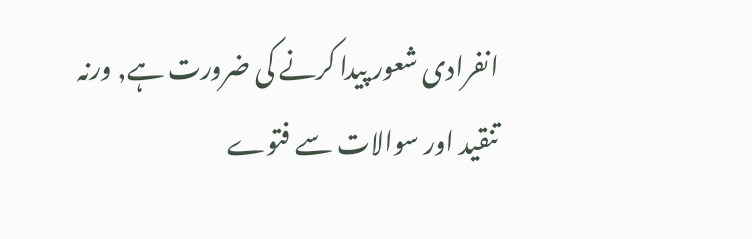انفرادی شعور پیدا کرنے کی ضرورت ہے, ورنہ تنقید اور سوالات سے فتوے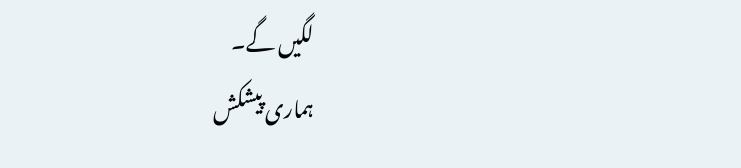لگیں گے۔
ہماری پیشکش